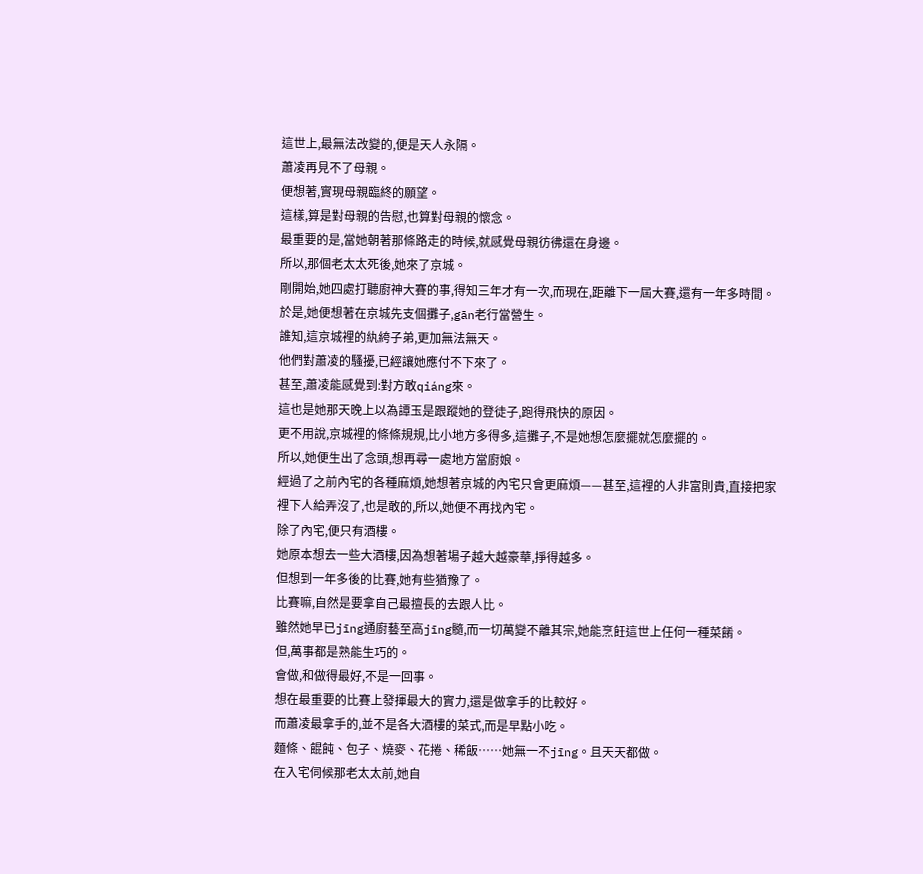這世上,最無法改變的,便是天人永隔。
蕭凌再見不了母親。
便想著,實現母親臨終的願望。
這樣,算是對母親的告慰,也算對母親的懷念。
最重要的是,當她朝著那條路走的時候,就感覺母親彷彿還在身邊。
所以,那個老太太死後,她來了京城。
剛開始,她四處打聽廚神大賽的事,得知三年才有一次,而現在,距離下一屆大賽,還有一年多時間。
於是,她便想著在京城先支個攤子,gān老行當營生。
誰知,這京城裡的紈絝子弟,更加無法無天。
他們對蕭凌的騷擾,已經讓她應付不下來了。
甚至,蕭凌能感覺到:對方敢qiáng來。
這也是她那天晚上以為譚玉是跟蹤她的登徒子,跑得飛快的原因。
更不用說,京城裡的條條規規,比小地方多得多,這攤子,不是她想怎麼擺就怎麼擺的。
所以,她便生出了念頭,想再尋一處地方當廚娘。
經過了之前內宅的各種麻煩,她想著京城的內宅只會更麻煩——甚至,這裡的人非富則貴,直接把家裡下人給弄沒了,也是敢的,所以,她便不再找內宅。
除了內宅,便只有酒樓。
她原本想去一些大酒樓,因為想著場子越大越豪華,掙得越多。
但想到一年多後的比賽,她有些猶豫了。
比賽嘛,自然是要拿自己最擅長的去跟人比。
雖然她早已jīng通廚藝至高jīng髓,而一切萬變不離其宗,她能烹飪這世上任何一種菜餚。
但,萬事都是熟能生巧的。
會做,和做得最好,不是一回事。
想在最重要的比賽上發揮最大的實力,還是做拿手的比較好。
而蕭凌最拿手的,並不是各大酒樓的菜式,而是早點小吃。
麵條、餛飩、包子、燒麥、花捲、稀飯……她無一不jīng。且天天都做。
在入宅伺候那老太太前,她自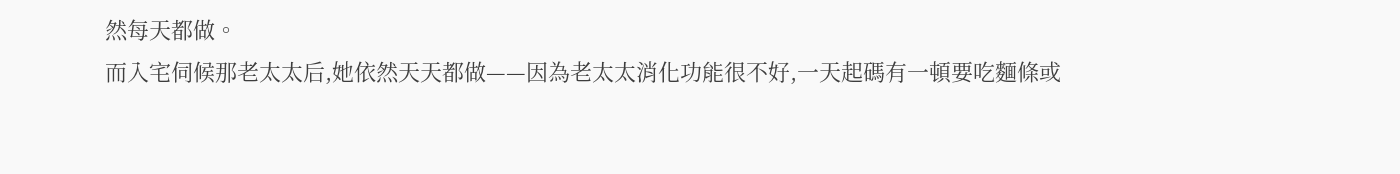然每天都做。
而入宅伺候那老太太后,她依然天天都做——因為老太太消化功能很不好,一天起碼有一頓要吃麵條或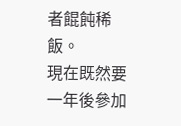者餛飩稀飯。
現在既然要一年後參加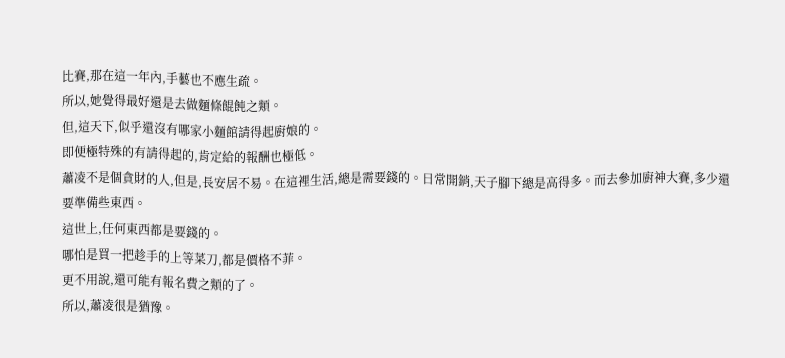比賽,那在這一年內,手藝也不應生疏。
所以,她覺得最好還是去做麵條餛飩之類。
但,這天下,似乎還沒有哪家小麵館請得起廚娘的。
即便極特殊的有請得起的,肯定給的報酬也極低。
蕭凌不是個貪財的人,但是,長安居不易。在這裡生活,總是需要錢的。日常開銷,天子腳下總是高得多。而去參加廚神大賽,多少還要準備些東西。
這世上,任何東西都是要錢的。
哪怕是買一把趁手的上等菜刀,都是價格不菲。
更不用說,還可能有報名費之類的了。
所以,蕭凌很是猶豫。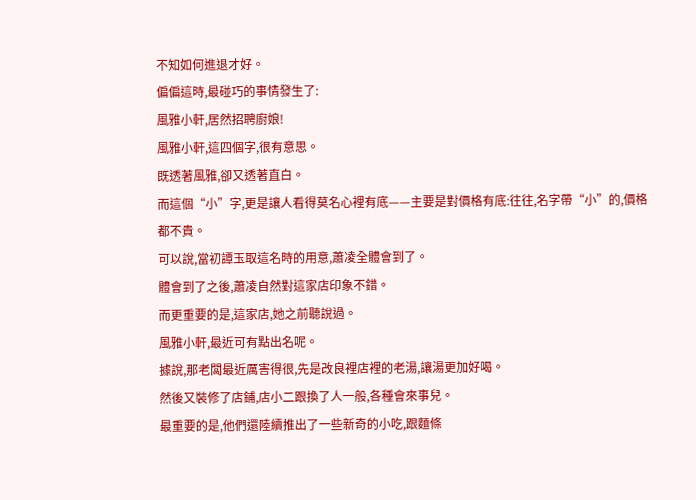不知如何進退才好。
偏偏這時,最碰巧的事情發生了:
風雅小軒,居然招聘廚娘!
風雅小軒,這四個字,很有意思。
既透著風雅,卻又透著直白。
而這個“小”字,更是讓人看得莫名心裡有底——主要是對價格有底:往往,名字帶“小”的,價格都不貴。
可以說,當初譚玉取這名時的用意,蕭凌全體會到了。
體會到了之後,蕭凌自然對這家店印象不錯。
而更重要的是,這家店,她之前聽說過。
風雅小軒,最近可有點出名呢。
據說,那老闆最近厲害得很,先是改良裡店裡的老湯,讓湯更加好喝。
然後又裝修了店鋪,店小二跟換了人一般,各種會來事兒。
最重要的是,他們還陸續推出了一些新奇的小吃,跟麵條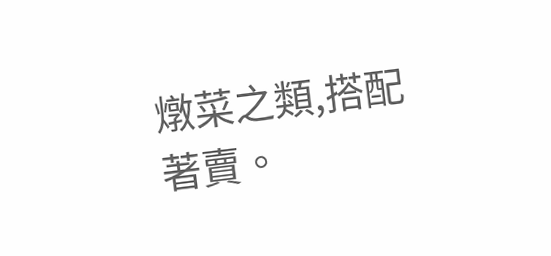燉菜之類,搭配著賣。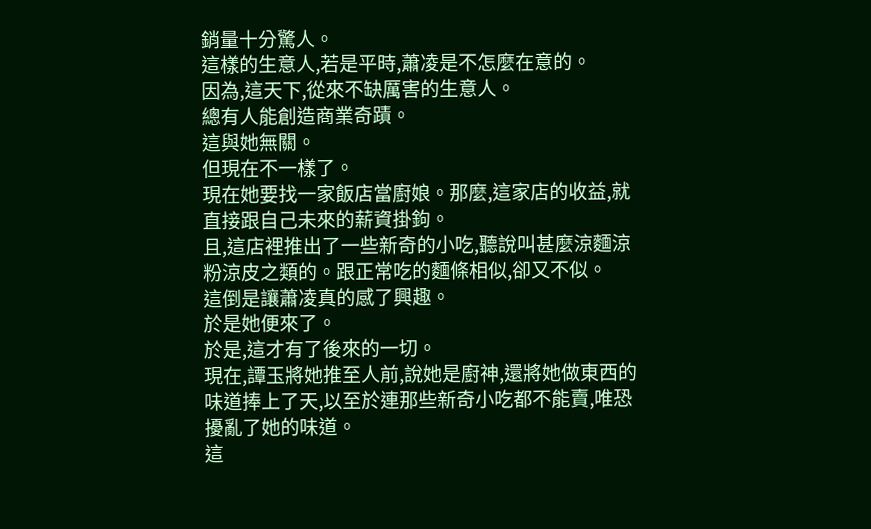銷量十分驚人。
這樣的生意人,若是平時,蕭凌是不怎麼在意的。
因為,這天下,從來不缺厲害的生意人。
總有人能創造商業奇蹟。
這與她無關。
但現在不一樣了。
現在她要找一家飯店當廚娘。那麼,這家店的收益,就直接跟自己未來的薪資掛鉤。
且,這店裡推出了一些新奇的小吃,聽說叫甚麼涼麵涼粉涼皮之類的。跟正常吃的麵條相似,卻又不似。
這倒是讓蕭凌真的感了興趣。
於是她便來了。
於是,這才有了後來的一切。
現在,譚玉將她推至人前,說她是廚神,還將她做東西的味道捧上了天,以至於連那些新奇小吃都不能賣,唯恐擾亂了她的味道。
這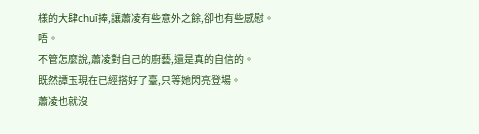樣的大肆chuī捧,讓蕭凌有些意外之餘,卻也有些感慰。
唔。
不管怎麼說,蕭凌對自己的廚藝,還是真的自信的。
既然譚玉現在已經搭好了臺,只等她閃亮登場。
蕭凌也就沒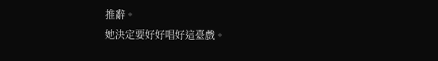推辭。
她決定要好好唱好這臺戲。